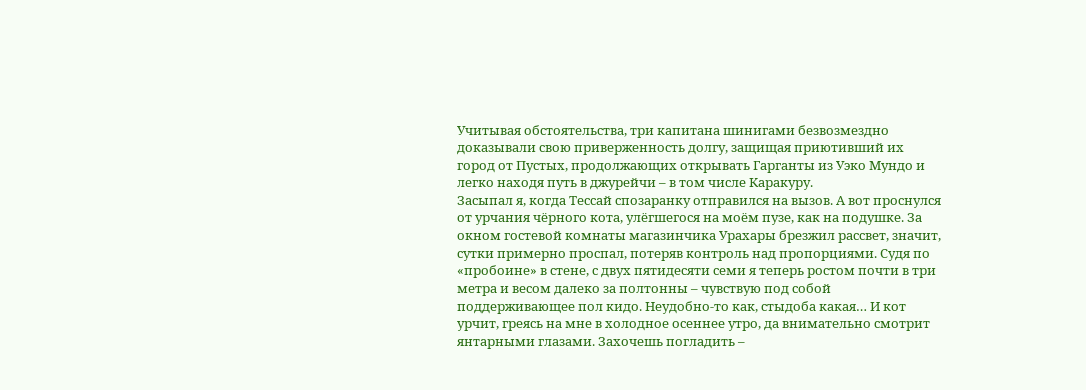Учитывая обстоятельства, три капитана шинигами безвозмездно доказывали свою приверженность долгу, защищая приютивший их город от Пустых, продолжающих открывать Гарганты из Уэко Мундо и легко находя путь в джурейчи – в том числе Каракуру.
Засыпал я, когда Тессай спозаранку отправился на вызов. А вот проснулся от урчания чёрного кота, улёгшегося на моём пузе, как на подушке. За окном гостевой комнаты магазинчика Урахары брезжил рассвет, значит, сутки примерно проспал, потеряв контроль над пропорциями. Судя по «пробоине» в стене, с двух пятидесяти семи я теперь ростом почти в три метра и весом далеко за полтонны – чувствую под собой поддерживающее пол кидо. Неудобно-то как, стыдоба какая… И кот урчит, греясь на мне в холодное осеннее утро, да внимательно смотрит янтарными глазами. Захочешь погладить –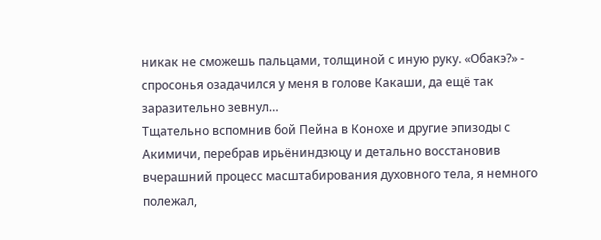никак не сможешь пальцами, толщиной с иную руку. «Обакэ?» - спросонья озадачился у меня в голове Какаши, да ещё так заразительно зевнул…
Тщательно вспомнив бой Пейна в Конохе и другие эпизоды с Акимичи, перебрав ирьёниндзюцу и детально восстановив вчерашний процесс масштабирования духовного тела, я немного полежал,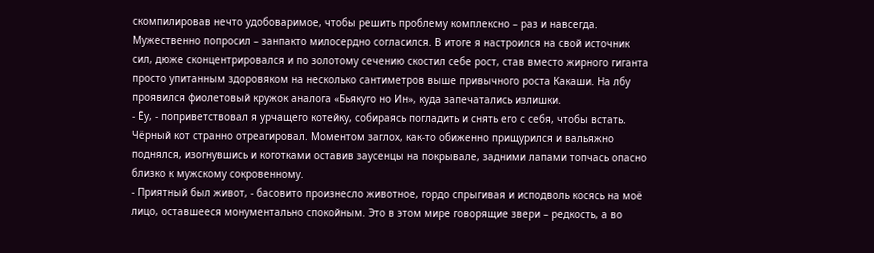скомпилировав нечто удобоваримое, чтобы решить проблему комплексно – раз и навсегда. Мужественно попросил – занпакто милосердно согласился. В итоге я настроился на свой источник сил, дюже сконцентрировался и по золотому сечению скостил себе рост, став вместо жирного гиганта просто упитанным здоровяком на несколько сантиметров выше привычного роста Какаши. На лбу проявился фиолетовый кружок аналога «Бьякуго но Ин», куда запечатались излишки.
- Ёу, - поприветствовал я урчащего котейку, собираясь погладить и снять его с себя, чтобы встать.
Чёрный кот странно отреагировал. Моментом заглох, как-то обиженно прищурился и вальяжно поднялся, изогнувшись и коготками оставив заусенцы на покрывале, задними лапами топчась опасно близко к мужскому сокровенному.
- Приятный был живот, - басовито произнесло животное, гордо спрыгивая и исподволь косясь на моё лицо, оставшееся монументально спокойным. Это в этом мире говорящие звери – редкость, а во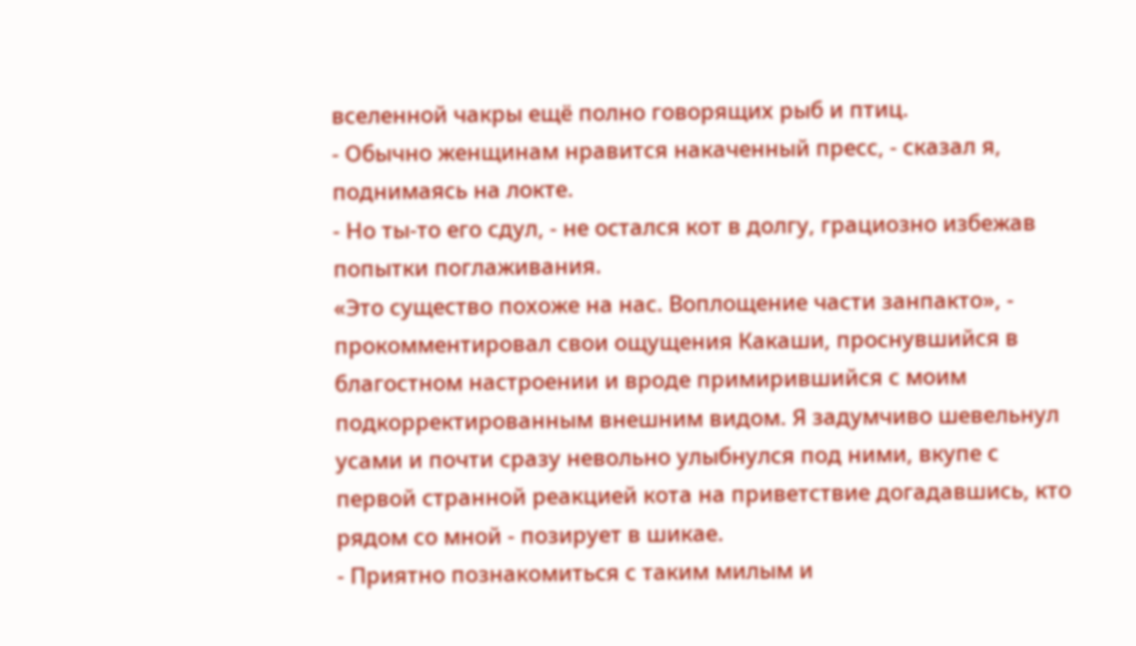вселенной чакры ещё полно говорящих рыб и птиц.
- Обычно женщинам нравится накаченный пресс, - сказал я, поднимаясь на локте.
- Но ты-то его сдул, - не остался кот в долгу, грациозно избежав попытки поглаживания.
«Это существо похоже на нас. Воплощение части занпакто», - прокомментировал свои ощущения Какаши, проснувшийся в благостном настроении и вроде примирившийся с моим подкорректированным внешним видом. Я задумчиво шевельнул усами и почти сразу невольно улыбнулся под ними, вкупе с первой странной реакцией кота на приветствие догадавшись, кто рядом со мной - позирует в шикае.
- Приятно познакомиться с таким милым и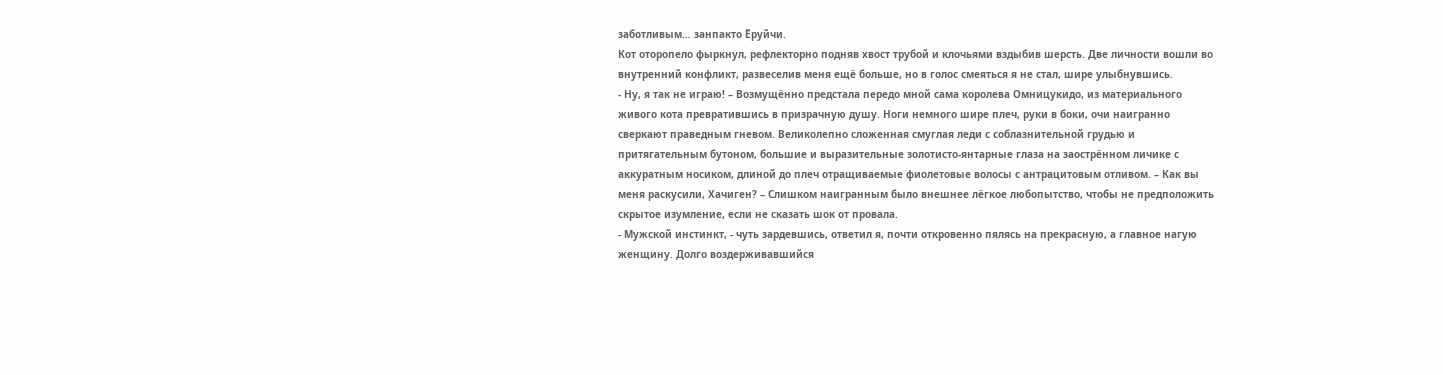заботливым… занпакто Ёруйчи.
Кот оторопело фыркнул, рефлекторно подняв хвост трубой и клочьями вздыбив шерсть. Две личности вошли во внутренний конфликт, развеселив меня ещё больше, но в голос смеяться я не стал, шире улыбнувшись.
- Ну, я так не играю! – Возмущённо предстала передо мной сама королева Омницукидо, из материального живого кота превратившись в призрачную душу. Ноги немного шире плеч, руки в боки, очи наигранно сверкают праведным гневом. Великолепно сложенная смуглая леди с соблазнительной грудью и притягательным бутоном, большие и выразительные золотисто-янтарные глаза на заострённом личике с аккуратным носиком, длиной до плеч отращиваемые фиолетовые волосы с антрацитовым отливом. – Как вы меня раскусили, Хачиген? – Слишком наигранным было внешнее лёгкое любопытство, чтобы не предположить скрытое изумление, если не сказать шок от провала.
- Мужской инстинкт, - чуть зардевшись, ответил я, почти откровенно пялясь на прекрасную, а главное нагую женщину. Долго воздерживавшийся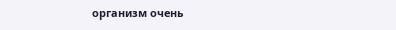организм очень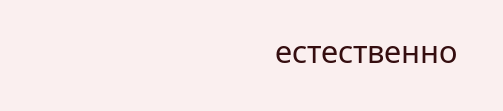естественно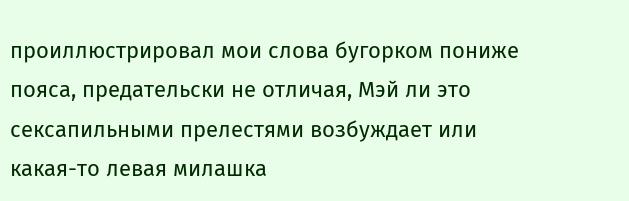проиллюстрировал мои слова бугорком пониже пояса, предательски не отличая, Мэй ли это сексапильными прелестями возбуждает или какая-то левая милашка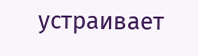устраивает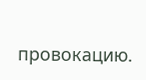провокацию.